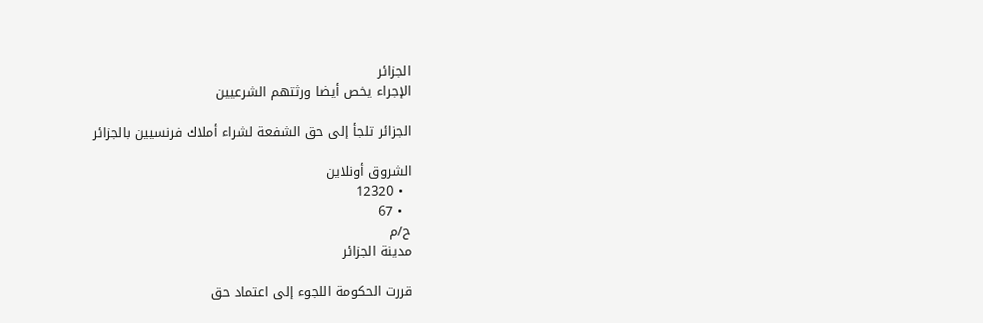الجزائر
الإجراء يخص أيضا ورثتهم الشرعيين

الجزائر تلجأ إلى حق الشفعة لشراء أملاك فرنسيين بالجزائر

الشروق أونلاين
  • 12320
  • 67
ح/م
مدينة الجزائر

قررت الحكومة اللجوء إلى اعتماد حق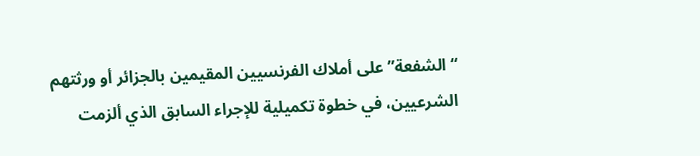“الشفعة” على أملاك الفرنسيين المقيمين بالجزائر أو ورثتهم الشرعيين، في خطوة تكميلية للإجراء السابق الذي ألزمت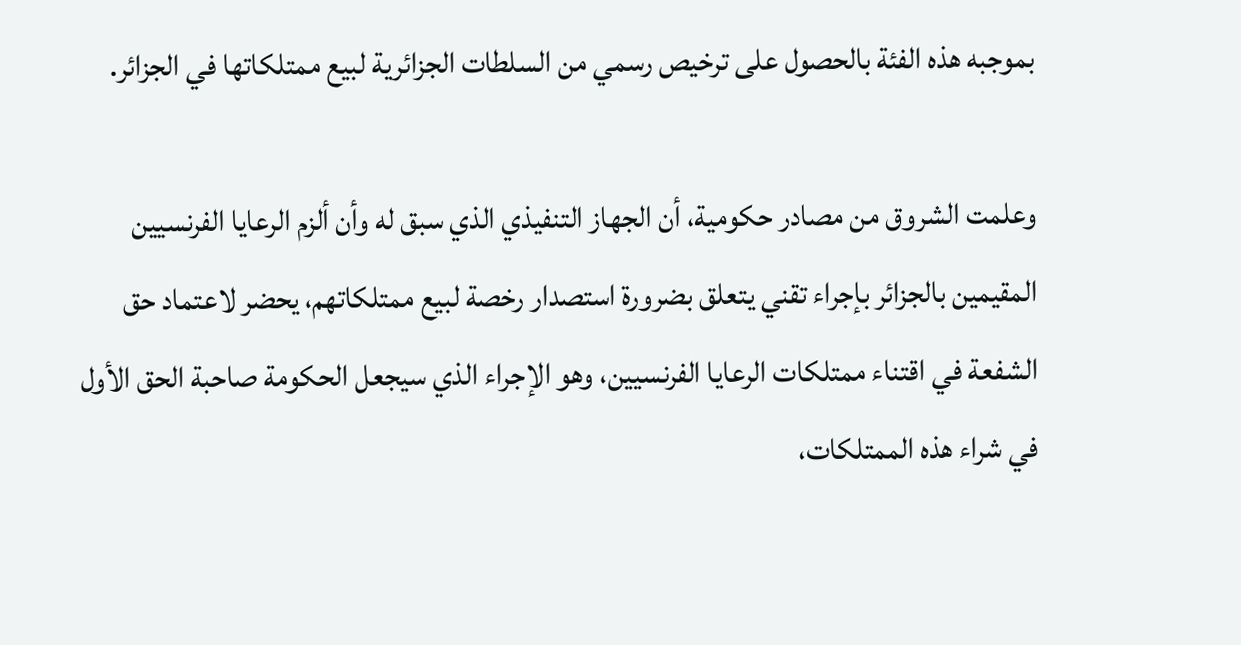بموجبه هذه الفئة بالحصول على ترخيص رسمي من السلطات الجزائرية لبيع ممتلكاتها في الجزائر.

وعلمت الشروق من مصادر حكومية، أن الجهاز التنفيذي الذي سبق له وأن ألزم الرعايا الفرنسيين المقيمين بالجزائر بإجراء تقني يتعلق بضرورة استصدار رخصة لبيع ممتلكاتهم، يحضر لاعتماد حق الشفعة في اقتناء ممتلكات الرعايا الفرنسيين، وهو الإجراء الذي سيجعل الحكومة صاحبة الحق الأول في شراء هذه الممتلكات،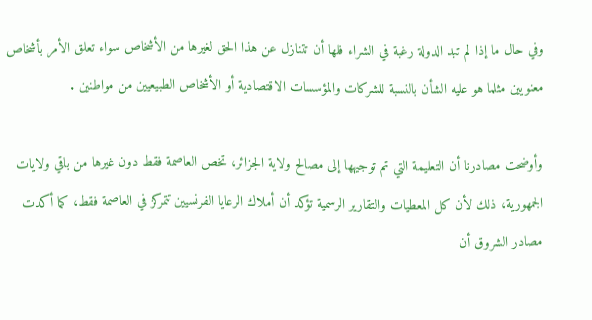وفي حال ما إذا لم تبد الدولة رغبة في الشراء فلها أن تتنازل عن هذا الحق لغيرها من الأشخاص سواء تعلق الأمر بأشخاص معنويين مثلما هو عليه الشأن بالنسبة للشركات والمؤسسات الاقتصادية أو الأشخاص الطبيعيين من مواطنين .

وأوضحت مصادرنا أن التعليمة التي تم توجيهها إلى مصالح ولاية الجزائر، تخص العاصمة فقط دون غيرها من باقي ولايات الجمهورية، ذلك لأن كل المعطيات والتقارير الرسمية تؤكد أن أملاك الرعايا الفرنسيين تتمركز في العاصمة فقط، كما أكدت مصادر الشروق أن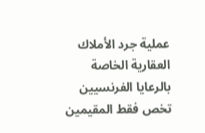عملية جرد الأملاك العقارية الخاصة بالرعايا الفرنسيين تخص فقط المقيمين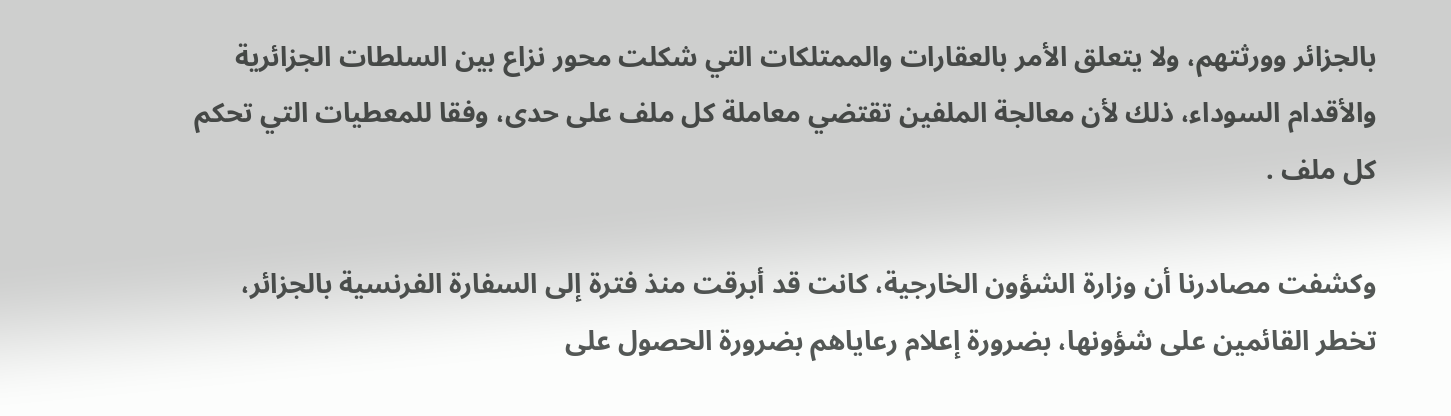بالجزائر وورثتهم، ولا يتعلق الأمر بالعقارات والممتلكات التي شكلت محور نزاع بين السلطات الجزائرية والأقدام السوداء، ذلك لأن معالجة الملفين تقتضي معاملة كل ملف على حدى، وفقا للمعطيات التي تحكم كل ملف .

وكشفت مصادرنا أن وزارة الشؤون الخارجية، كانت قد أبرقت منذ فترة إلى السفارة الفرنسية بالجزائر، تخطر القائمين على شؤونها، بضرورة إعلام رعاياهم بضرورة الحصول على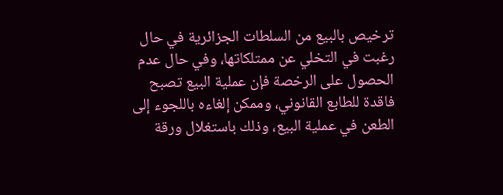ترخيص بالبيع من السلطات الجزائرية في حال رغبت في التخلي عن ممتلكاتها، وفي حال عدم الحصول على الرخصة فإن عملية البيع تصبح فاقدة للطابع القانوني، وممكن إلغاءه باللجوء إلى الطعن في عملية البيع، وذلك باستغلال ورقة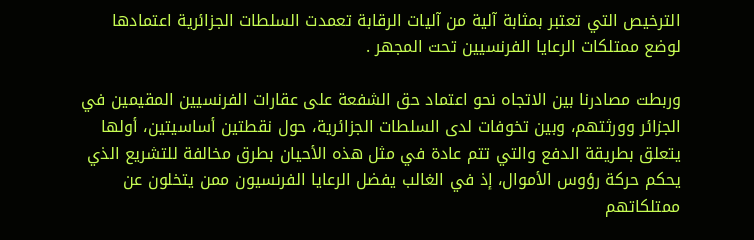الترخيص التي تعتبر بمثابة آلية من آليات الرقابة تعمدت السلطات الجزائرية اعتمادها لوضع ممتلكات الرعايا الفرنسيين تحت المجهر .

وربطت مصادرنا بين الاتجاه نحو اعتماد حق الشفعة على عقارات الفرنسيين المقيمين في الجزائر وورثتهم، وبين تخوفات لدى السلطات الجزائرية، حول نقطتين أساسيتين، أولها يتعلق بطريقة الدفع والتي تتم عادة في مثل هذه الأحيان بطرق مخالفة للتشريع الذي يحكم حركة رؤوس الأموال، إذ في الغالب يفضل الرعايا الفرنسيون ممن يتخلون عن ممتلكاتهم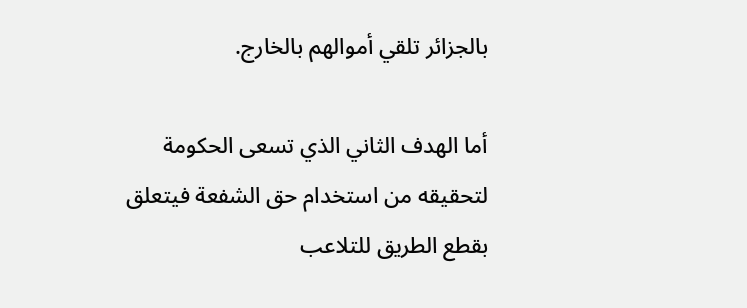بالجزائر تلقي أموالهم بالخارج.

أما الهدف الثاني الذي تسعى الحكومة لتحقيقه من استخدام حق الشفعة فيتعلق بقطع الطريق للتلاعب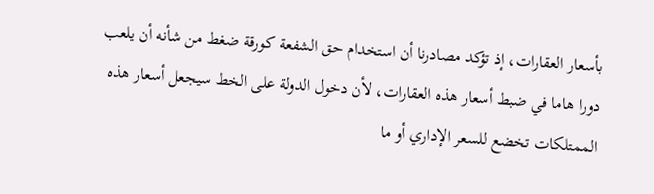بأسعار العقارات، إذ تؤكد مصادرنا أن استخدام حق الشفعة كورقة ضغط من شأنه أن يلعب دورا هاما في ضبط أسعار هذه العقارات، لأن دخول الدولة على الخط سيجعل أسعار هذه الممتلكات تخضع للسعر الإداري أو ما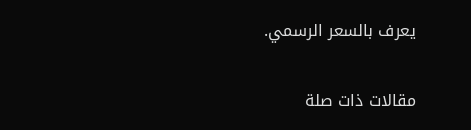يعرف بالسعر الرسمي.

مقالات ذات صلة